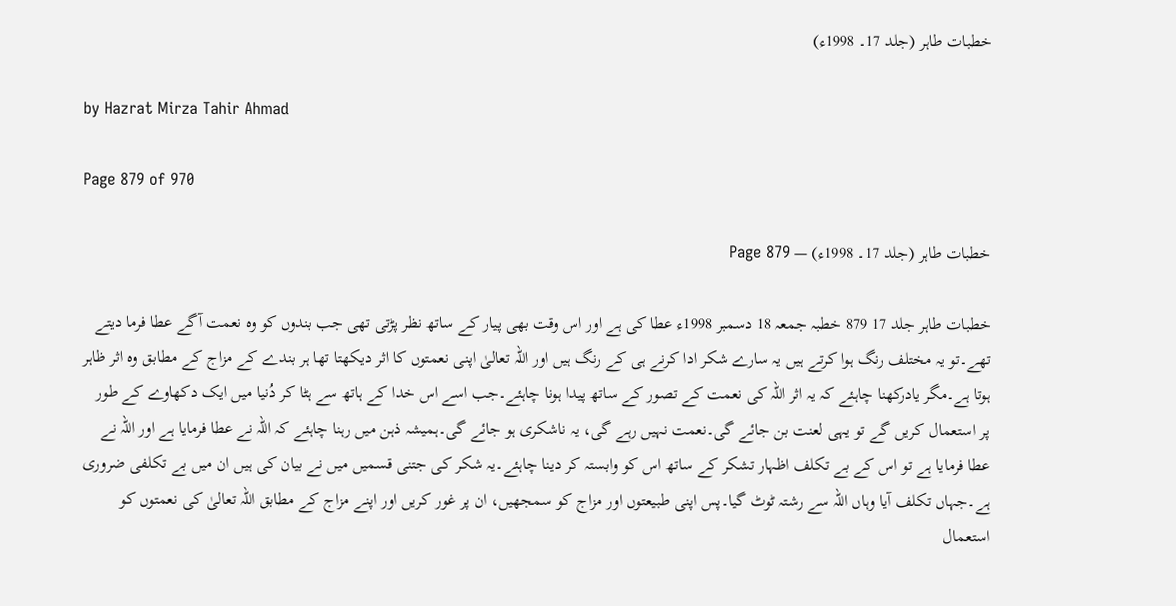خطبات طاہر (جلد 17۔ 1998ء)

by Hazrat Mirza Tahir Ahmad

Page 879 of 970

خطبات طاہر (جلد 17۔ 1998ء) — Page 879

خطبات طاہر جلد 17 879 خطبہ جمعہ 18 دسمبر 1998ء عطا کی ہے اور اس وقت بھی پیار کے ساتھ نظر پڑتی تھی جب بندوں کو وہ نعمت آگے عطا فرما دیتے تھے۔تو یہ مختلف رنگ ہوا کرتے ہیں یہ سارے شکر ادا کرنے ہی کے رنگ ہیں اور اللہ تعالیٰ اپنی نعمتوں کا اثر دیکھتا تھا ہر بندے کے مزاج کے مطابق وہ اثر ظاہر ہوتا ہے۔مگر یادرکھنا چاہئے کہ یہ اثر اللہ کی نعمت کے تصور کے ساتھ پیدا ہونا چاہئے۔جب اسے اس خدا کے ہاتھ سے ہٹا کر دُنیا میں ایک دکھاوے کے طور پر استعمال کریں گے تو یہی لعنت بن جائے گی۔نعمت نہیں رہے گی، یہ ناشکری ہو جائے گی۔ہمیشہ ذہن میں رہنا چاہئے کہ اللہ نے عطا فرمایا ہے اور اللہ نے عطا فرمایا ہے تو اس کے بے تکلف اظہار تشکر کے ساتھ اس کو وابستہ کر دینا چاہئے۔یہ شکر کی جتنی قسمیں میں نے بیان کی ہیں ان میں بے تکلفی ضروری ہے۔جہاں تکلف آیا وہاں اللہ سے رشتہ ٹوٹ گیا۔پس اپنی طبیعتوں اور مزاج کو سمجھیں، ان پر غور کریں اور اپنے مزاج کے مطابق اللہ تعالیٰ کی نعمتوں کو استعمال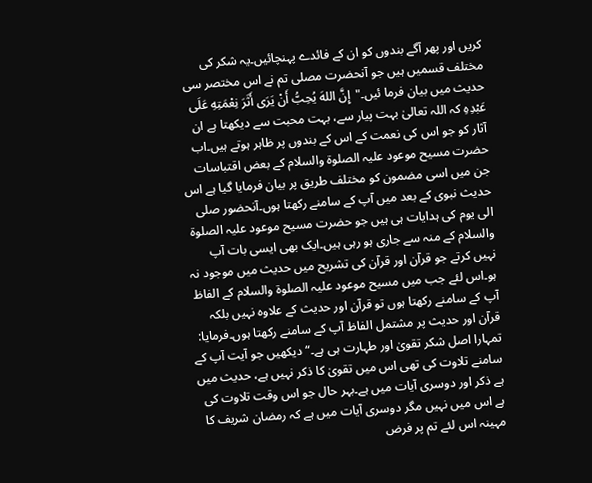کریں اور پھر آگے بندوں کو ان کے فائدے پہنچائیں۔یہ شکر کی مختلف قسمیں ہیں جو آنحضرت مصلی تم نے اس مختصر سی حدیث میں بیان فرما ئیں۔"إِنَّ اللهَ يُحِبُّ أَنْ يَرَى أَثَرَ نِعْمَتِهِ عَلَى عَبْدِهِ کہ اللہ تعالیٰ بہت پیار سے، بہت محبت سے دیکھتا ہے ان آثار کو جو اس کی نعمت کے اس کے بندوں پر ظاہر ہوتے ہیں۔اب حضرت مسیح موعود علیہ الصلوۃ والسلام کے بعض اقتباسات جن میں اسی مضمون کو مختلف طریق پر بیان فرمایا گیا ہے اس حدیث نبوی کے بعد میں آپ کے سامنے رکھتا ہوں۔آنحضور صلی الی یوم کی ہدایات ہی ہیں جو حضرت مسیح موعود علیہ الصلوۃ والسلام کے منہ سے جاری ہو رہی ہیں۔ایک بھی ایسی بات آپ نہیں کرتے جو قرآن اور قرآن کی تشریح میں حدیث میں موجود نہ ہو۔اس لئے جب میں مسیح موعود علیہ الصلوۃ والسلام کے الفاظ آپ کے سامنے رکھتا ہوں تو قرآن اور حدیث کے علاوہ نہیں بلکہ قرآن اور حدیث پر مشتمل الفاظ آپ کے سامنے رکھتا ہوں۔فرمایا: تمہارا اصل شکر تقویٰ اور طہارت ہی ہے۔“ دیکھیں جو آیت آپ کے سامنے تلاوت کی تھی اس میں تقویٰ کا ذکر نہیں ہے، حدیث میں ہے ذکر اور دوسری آیات میں ہے۔بہر حال جو اس وقت تلاوت کی ہے اس میں نہیں مگر دوسری آیات میں ہے کہ رمضان شریف کا مہینہ اس لئے تم پر فرض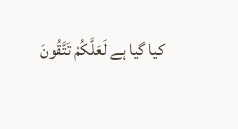کیا گیا ہے لَعَلَّكُمْ تَتَّقُونَ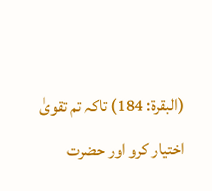(البقرة: 184) تاکہ تم تقویٰ اختیار کرو اور حضرت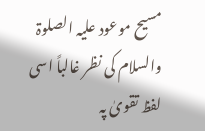مسیح موعود علیہ الصلوۃ والسلام کی نظر غالباً اسی لفظ تقویٰ پہ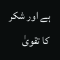ہے اور شکر کا تقویٰ